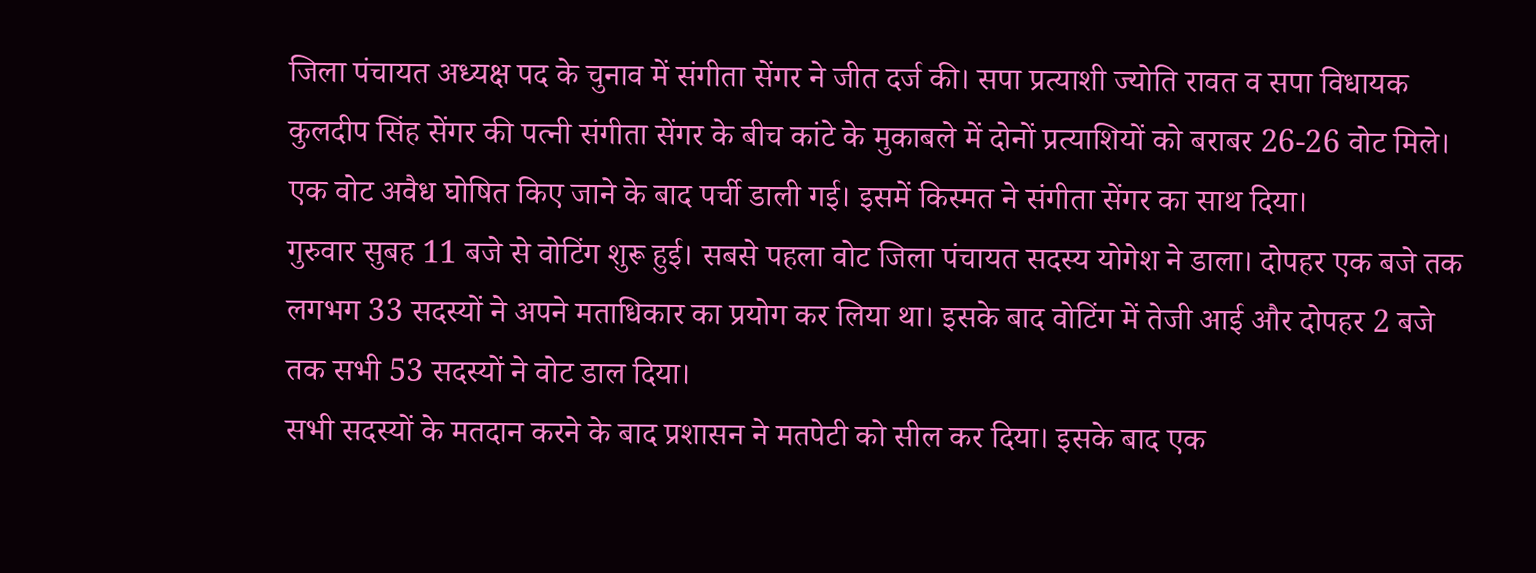जिला पंचायत अध्यक्ष पद के चुनाव में संगीता सेंगर ने जीत दर्ज की। सपा प्रत्याशी ज्योति रावत व सपा विधायक कुलदीप सिंह सेंगर की पत्नी संगीता सेंगर के बीच कांटे के मुकाबले में दोनों प्रत्याशियों को बराबर 26-26 वोट मिले। एक वोट अवैध घोषित किए जाने के बाद पर्ची डाली गई। इसमें किस्मत ने संगीता सेंगर का साथ दिया।
गुरुवार सुबह 11 बजे से वोटिंग शुरू हुई। सबसे पहला वोट जिला पंचायत सदस्य योगेश ने डाला। दोपहर एक बजे तक लगभग 33 सदस्यों ने अपने मताधिकार का प्रयोग कर लिया था। इसके बाद वोटिंग में तेजी आई और दोपहर 2 बजे तक सभी 53 सदस्यों ने वोट डाल दिया।
सभी सदस्यों के मतदान करने के बाद प्रशासन ने मतपेटी को सील कर दिया। इसके बाद एक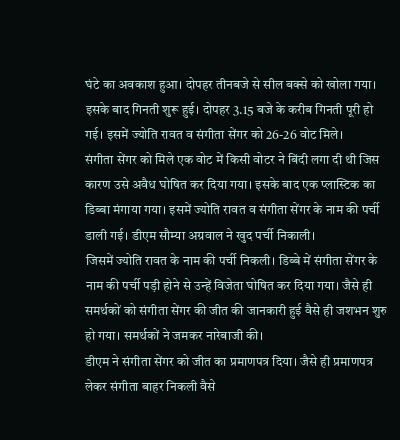घंटे का अवकाश हुआ। दोपहर तीनबजे से सील बक्से को खोला गया। इसके बाद गिनती शुरू हुई। दोपहर 3.15 बजे के करीब गिनती पूरी हो गई। इसमें ज्योति रावत व संगीता सेंगर को 26-26 वोट मिले।
संगीता सेंगर को मिले एक वोट में किसी वोटर ने बिंदी लगा दी थी जिस कारण उसे अवैध घोषित कर दिया गया। इसके बाद एक प्लास्टिक का डिब्बा मंगाया गया। इसमें ज्योति रावत व संगीता सेंगर के नाम की पर्ची डाली गई। डीएम सौम्या अग्रवाल ने खुद पर्ची निकाली।
जिसमें ज्योति रावत के नाम की पर्ची निकली। डिब्बे में संगीता सेंगर के नाम की पर्ची पड़ी होने से उन्हें विजेता घोषित कर दिया गया। जैसे ही समर्थकों को संगीता सेंगर की जीत की जानकारी हुई वैसे ही जशभन शुरु हो गया। समर्थकों ने जमकर नारेबाजी की।
डीएम ने संगीता सेंगर को जीत का प्रमाणपत्र दिया। जैसे ही प्रमाणपत्र लेकर संगीता बाहर निकली वैसे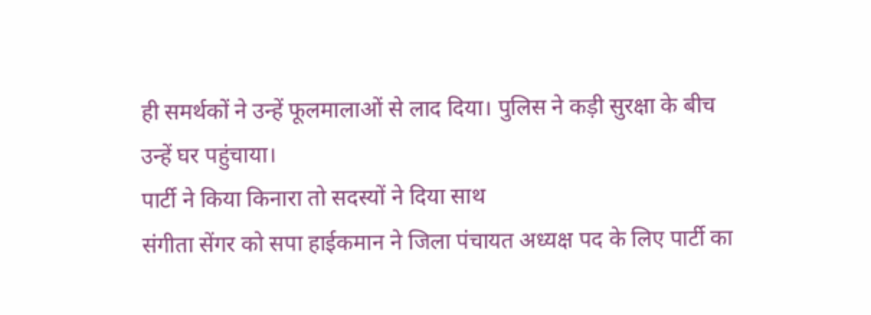ही समर्थकों ने उन्हें फूलमालाओं से लाद दिया। पुलिस ने कड़ी सुरक्षा के बीच उन्हें घर पहुंचाया।
पार्टी ने किया किनारा तो सदस्यों ने दिया साथ
संगीता सेंगर को सपा हाईकमान ने जिला पंचायत अध्यक्ष पद के लिए पार्टी का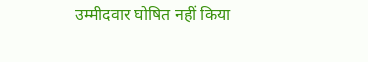उम्मीदवार घोषित नहीं किया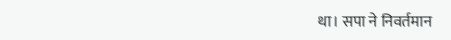था। सपा ने निवर्तमान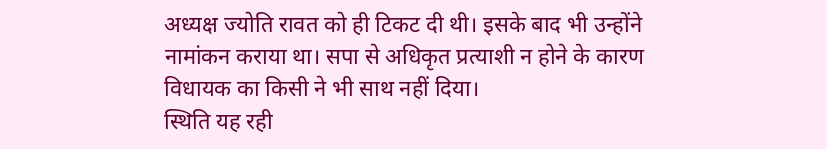अध्यक्ष ज्योति रावत को ही टिकट दी थी। इसके बाद भी उन्होंने नामांकन कराया था। सपा से अधिकृत प्रत्याशी न होने के कारण विधायक का किसी ने भी साथ नहीं दिया।
स्थिति यह रही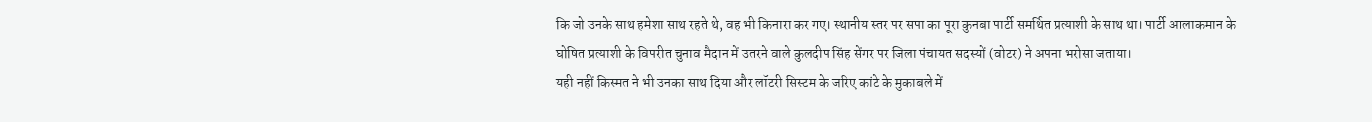कि जो उनके साथ हमेशा साथ रहते थे, वह भी किनारा कर गए। स्थानीय स्तर पर सपा का पूरा कुनबा पार्टी समर्थित प्रत्याशी के साथ था। पार्टी आलाकमान के घोषित प्रत्याशी के विपरीत चुनाव मैदान में उतरने वाले कुलदीप सिंह सेंगर पर जिला पंचायत सदस्यों (वोटर) ने अपना भरोसा जताया।
यही नहीं किस्मत ने भी उनका साथ दिया और लॉटरी सिस्टम के जरिए कांटे के मुकाबले में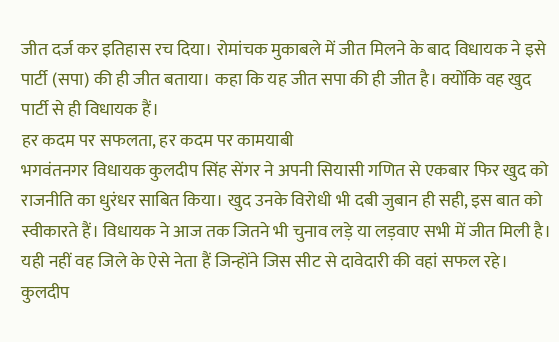जीत दर्ज कर इतिहास रच दिया। रोमांचक मुकाबले में जीत मिलने के बाद विधायक ने इसे पार्टी (सपा) की ही जीत बताया। कहा कि यह जीत सपा की ही जीत है। क्योंकि वह खुद पार्टी से ही विधायक हैं।
हर कदम पर सफलता, हर कदम पर कामयाबी
भगवंतनगर विधायक कुलदीप सिंह सेंगर ने अपनी सियासी गणित से एकबार फिर खुद को राजनीति का धुरंधर साबित किया। खुद उनके विरोधी भी दबी जुबान ही सही, इस बात को स्वीकारते हैं। विधायक ने आज तक जितने भी चुनाव लड़े या लड़वाए सभी में जीत मिली है।
यही नहीं वह जिले के ऐसे नेता हैं जिन्होंने जिस सीट से दावेदारी की वहां सफल रहे। कुलदीप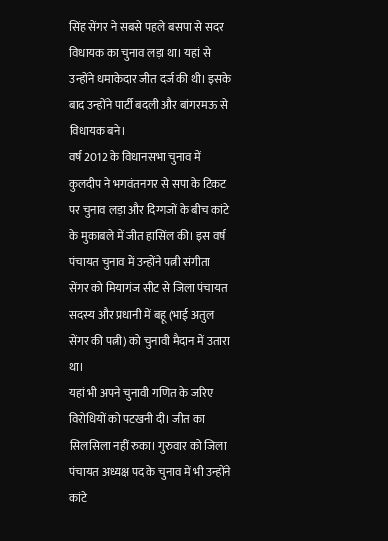सिंह सेंगर ने सबसे पहले बसपा से सदर विधायक का चुनाव लड़ा था। यहां से उन्होंने धमाकेदार जीत दर्ज की थी। इसके बाद उन्होंने पार्टी बदली और बांगरमऊ से विधायक बने।
वर्ष 2012 के विधानसभा चुनाव में कुलदीप ने भगवंतनगर से सपा के टिकट पर चुनाव लड़ा और दिग्गजों के बीच कांटे के मुकाबले में जीत हासिंल की। इस वर्ष पंचायत चुनाव में उन्होंने पत्नी संगीता सेंगर को मियागंज सीट से जिला पंचायत सदस्य और प्रधानी में बहू (भाई अतुल सेंगर की पत्नी) को चुनावी मैदान में उतारा था।
यहां भी अपने चुनावी गणित के जरिए विरोधियों को पटखनी दी। जीत का सिलसिला नहीं रुका। गुरुवार को जिला पंचायत अध्यक्ष पद के चुनाव में भी उन्होंने कांटे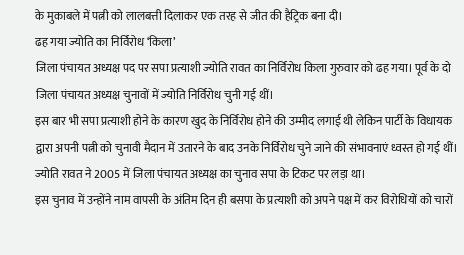के मुकाबले में पत्नी को लालबत्ती दिलाकर एक तरह से जीत की हैट्रिक बना दी।
ढह गया ज्योति का निर्विरोध ‘किला’
जिला पंचायत अध्यक्ष पद पर सपा प्रत्याशी ज्योति रावत का निर्विरोध किला गुरुवार को ढह गया। पूर्व के दो जिला पंचायत अध्यक्ष चुनावों में ज्योति निर्विरोध चुनी गई थीं।
इस बार भी सपा प्रत्याशी होने के कारण खुद के निर्विरोध होने की उम्मीद लगाई थी लेकिन पार्टी के विधायक द्वारा अपनी पत्नी को चुनावी मैदान में उतारने के बाद उनके निर्विरोध चुने जाने की संभावनाएं ध्वस्त हो गई थीं। ज्योति रावत ने 2005 में जिला पंचायत अध्यक्ष का चुनाव सपा के टिकट पर लड़ा था।
इस चुनाव में उन्होंने नाम वापसी के अंतिम दिन ही बसपा के प्रत्याशी को अपने पक्ष में कर विरोधियों को चारों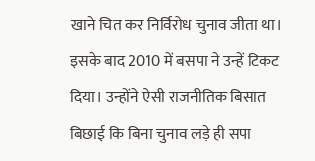खाने चित कर निर्विरोध चुनाव जीता था। इसके बाद 2010 में बसपा ने उन्हें टिकट दिया। उन्होंने ऐसी राजनीतिक बिसात बिछाई कि बिना चुनाव लड़े ही सपा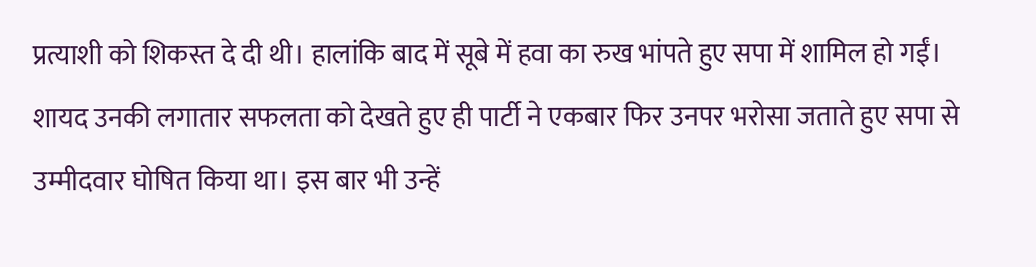प्रत्याशी को शिकस्त दे दी थी। हालांकि बाद में सूबे में हवा का रुख भांपते हुए सपा में शामिल हो गईं।
शायद उनकी लगातार सफलता को देखते हुए ही पार्टी ने एकबार फिर उनपर भरोसा जताते हुए सपा से उम्मीदवार घोषित किया था। इस बार भी उन्हें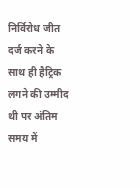निर्विरोध जीत दर्ज करने के साथ ही हैट्रिक लगने की उम्मीद थी पर अंतिम समय में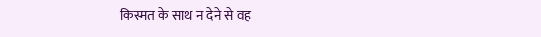किस्मत के साथ न देने से वह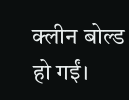क्लीन बोल्ड हो गईं।